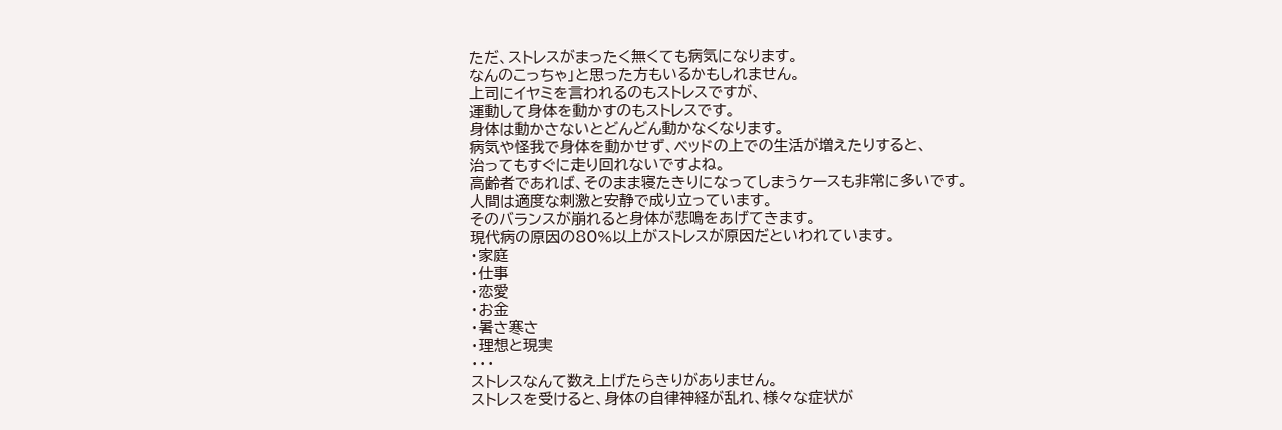ただ、ストレスがまったく無くても病気になります。
なんのこっちゃ」と思った方もいるかもしれません。
上司にイヤミを言われるのもストレスですが、
運動して身体を動かすのもストレスです。
身体は動かさないとどんどん動かなくなります。
病気や怪我で身体を動かせず、ベッドの上での生活が増えたりすると、
治ってもすぐに走り回れないですよね。
高齢者であれば、そのまま寝たきりになってしまうケースも非常に多いです。
人間は適度な刺激と安静で成り立っています。
そのバランスが崩れると身体が悲鳴をあげてきます。
現代病の原因の80%以上がストレスが原因だといわれています。
・家庭
・仕事
・恋愛
・お金
・暑さ寒さ
・理想と現実
・・・
ストレスなんて数え上げたらきりがありません。
ストレスを受けると、身体の自律神経が乱れ、様々な症状が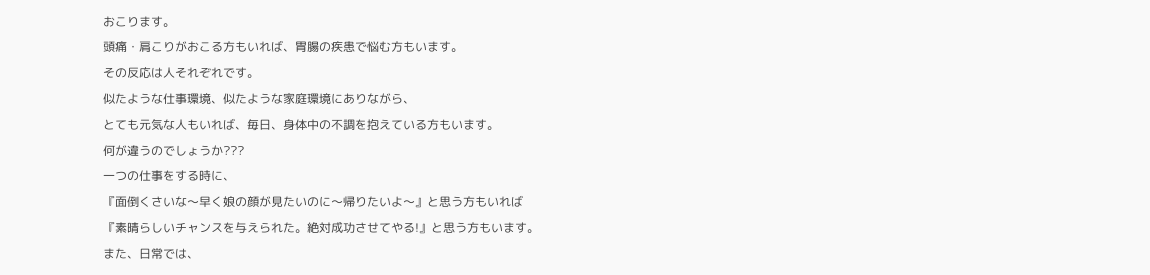おこります。
頭痛・肩こりがおこる方もいれば、胃腸の疾患で悩む方もいます。
その反応は人それぞれです。
似たような仕事環境、似たような家庭環境にありながら、
とても元気な人もいれば、毎日、身体中の不調を抱えている方もいます。
何が違うのでしょうか???
一つの仕事をする時に、
『面倒くさいな〜早く娘の顔が見たいのに〜帰りたいよ〜』と思う方もいれば
『素晴らしいチャンスを与えられた。絶対成功させてやる!』と思う方もいます。
また、日常では、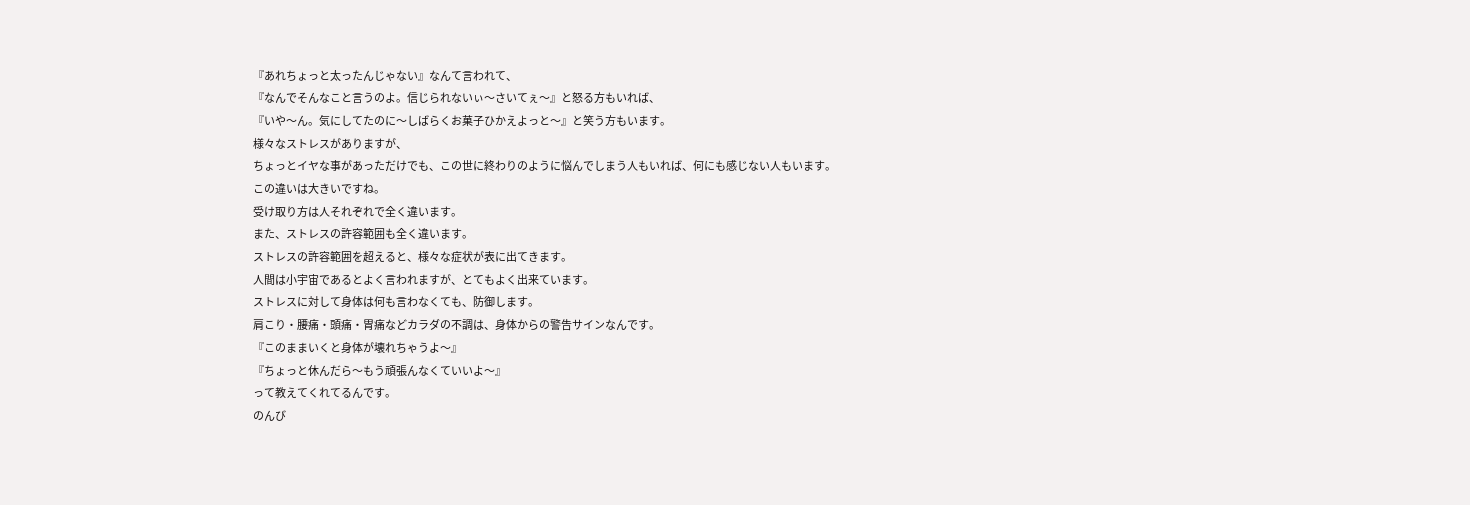『あれちょっと太ったんじゃない』なんて言われて、
『なんでそんなこと言うのよ。信じられないぃ〜さいてぇ〜』と怒る方もいれば、
『いや〜ん。気にしてたのに〜しばらくお菓子ひかえよっと〜』と笑う方もいます。
様々なストレスがありますが、
ちょっとイヤな事があっただけでも、この世に終わりのように悩んでしまう人もいれば、何にも感じない人もいます。
この違いは大きいですね。
受け取り方は人それぞれで全く違います。
また、ストレスの許容範囲も全く違います。
ストレスの許容範囲を超えると、様々な症状が表に出てきます。
人間は小宇宙であるとよく言われますが、とてもよく出来ています。
ストレスに対して身体は何も言わなくても、防御します。
肩こり・腰痛・頭痛・胃痛などカラダの不調は、身体からの警告サインなんです。
『このままいくと身体が壊れちゃうよ〜』
『ちょっと休んだら〜もう頑張んなくていいよ〜』
って教えてくれてるんです。
のんび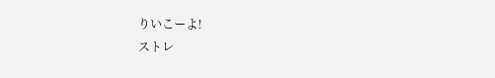りいこーよ!
ストレ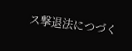ス撃退法につづく